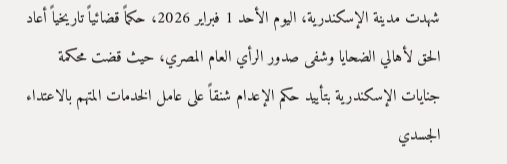شهدت مدينة الإسكندرية، اليوم الأحد 1 فبراير 2026، حكماً قضائياً تاريخياً أعاد الحق لأهالي الضحايا وشفى صدور الرأي العام المصري، حيث قضت محكمة جنايات الإسكندرية بتأييد حكم الإعدام شنقاً على عامل الخدمات المتهم بالاعتداء الجسدي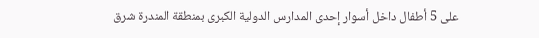على 5 أطفال داخل أسوار إحدى المدارس الدولية الكبرى بمنطقة المندرة شرق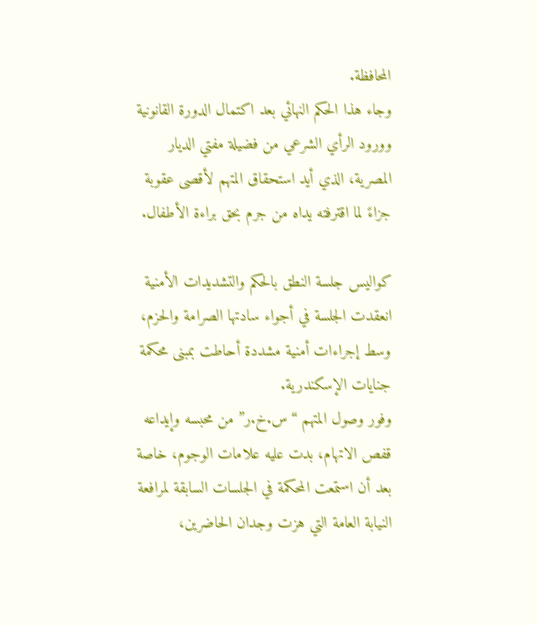المحافظة.
وجاء هذا الحكم النهائي بعد اكتمال الدورة القانونية وورود الرأي الشرعي من فضيلة مفتي الديار المصرية، الذي أيد استحقاق المتهم لأقصى عقوبة جزاءً لما اقترفته يداه من جرم بحق براءة الأطفال.

كواليس جلسة النطق بالحكم والتشديدات الأمنية
انعقدت الجلسة في أجواء سادتها الصرامة والحزم، وسط إجراءات أمنية مشددة أحاطت بمبنى محكمة جنايات الإسكندرية.
وفور وصول المتهم “س.خ.ر” من محبسه وإيداعه قفص الاتهام، بدت عليه علامات الوجوم، خاصة بعد أن استمعت المحكمة في الجلسات السابقة لمرافعة النيابة العامة التي هزت وجدان الحاضرين،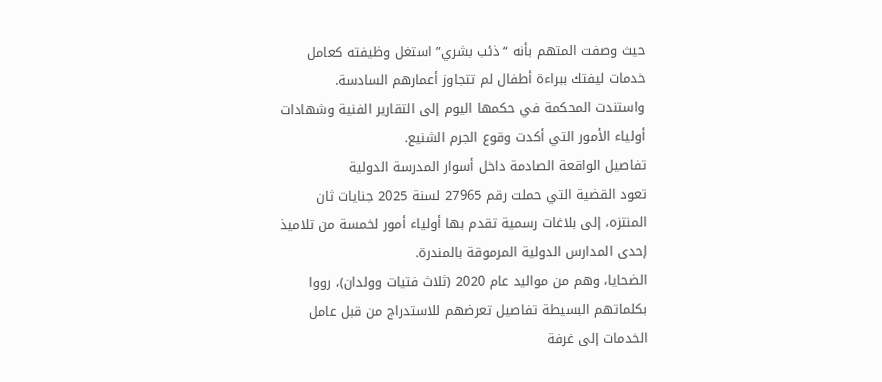حيث وصفت المتهم بأنه “ذئب بشري” استغل وظيفته كعامل خدمات ليفتك ببراءة أطفال لم تتجاوز أعمارهم السادسة.
واستندت المحكمة في حكمها اليوم إلى التقارير الفنية وشهادات أولياء الأمور التي أكدت وقوع الجرم الشنيع.
تفاصيل الواقعة الصادمة داخل أسوار المدرسة الدولية
تعود القضية التي حملت رقم 27965 لسنة 2025 جنايات ثان المنتزه، إلى بلاغات رسمية تقدم بها أولياء أمور لخمسة من تلاميذ إحدى المدارس الدولية المرموقة بالمندرة.
الضحايا، وهم من مواليد عام 2020 (ثلاث فتيات وولدان)، رووا بكلماتهم البسيطة تفاصيل تعرضهم للاستدراج من قبل عامل الخدمات إلى غرفة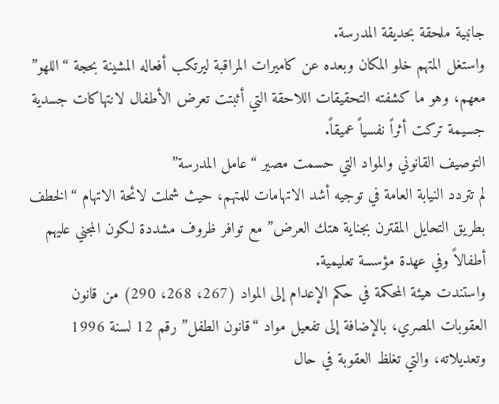جانبية ملحقة بحديقة المدرسة.
واستغل المتهم خلو المكان وبعده عن كاميرات المراقبة ليرتكب أفعاله المشينة بحجة “اللهو” معهم، وهو ما كشفته التحقيقات اللاحقة التي أثبتت تعرض الأطفال لانتهاكات جسدية جسيمة تركت أثراً نفسياً عميقاً.
التوصيف القانوني والمواد التي حسمت مصير “عامل المدرسة”
لم تتردد النيابة العامة في توجيه أشد الاتهامات للمتهم، حيث شملت لائحة الاتهام “الخطف بطريق التحايل المقترن بجناية هتك العرض” مع توافر ظروف مشددة لكون المجني عليهم أطفالاً وفي عهدة مؤسسة تعليمية.
واستندت هيئة المحكمة في حكم الإعدام إلى المواد (267، 268، 290) من قانون العقوبات المصري، بالإضافة إلى تفعيل مواد “قانون الطفل” رقم 12 لسنة 1996 وتعديلاته، والتي تغلظ العقوبة في حال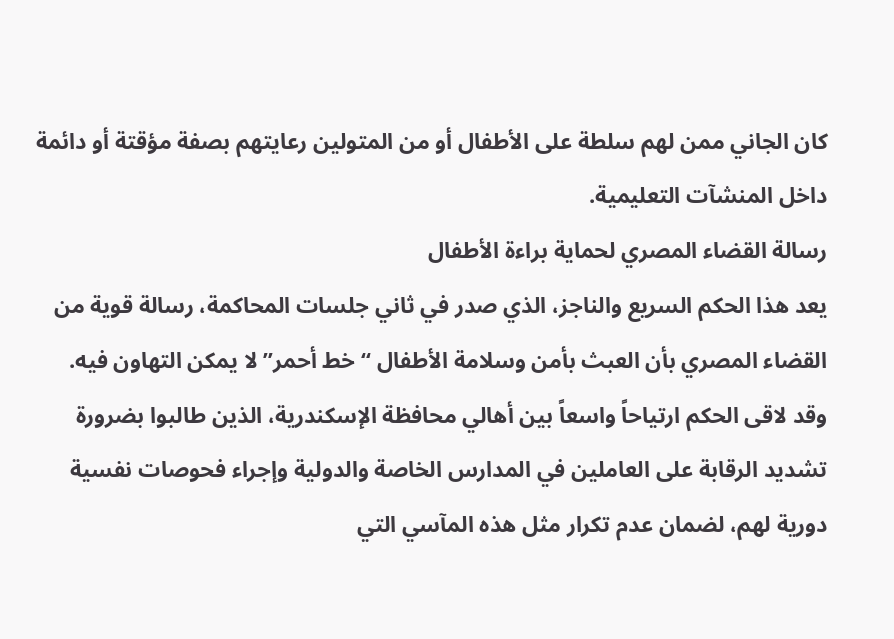كان الجاني ممن لهم سلطة على الأطفال أو من المتولين رعايتهم بصفة مؤقتة أو دائمة داخل المنشآت التعليمية.
رسالة القضاء المصري لحماية براءة الأطفال
يعد هذا الحكم السريع والناجز، الذي صدر في ثاني جلسات المحاكمة، رسالة قوية من القضاء المصري بأن العبث بأمن وسلامة الأطفال “خط أحمر” لا يمكن التهاون فيه.
وقد لاقى الحكم ارتياحاً واسعاً بين أهالي محافظة الإسكندرية، الذين طالبوا بضرورة تشديد الرقابة على العاملين في المدارس الخاصة والدولية وإجراء فحوصات نفسية دورية لهم، لضمان عدم تكرار مثل هذه المآسي التي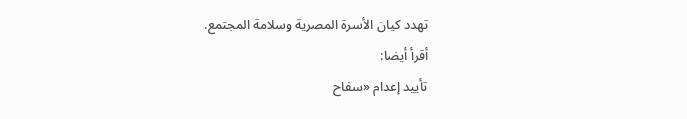تهدد كيان الأسرة المصرية وسلامة المجتمع.
أقرأ أيضا:
تأييد إعدام «سفاح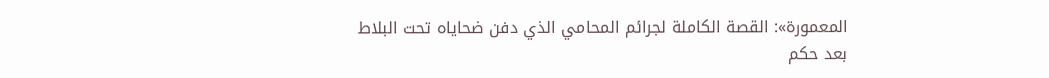المعمورة»: القصة الكاملة لجرائم المحامي الذي دفن ضحاياه تحت البلاط
بعد حكم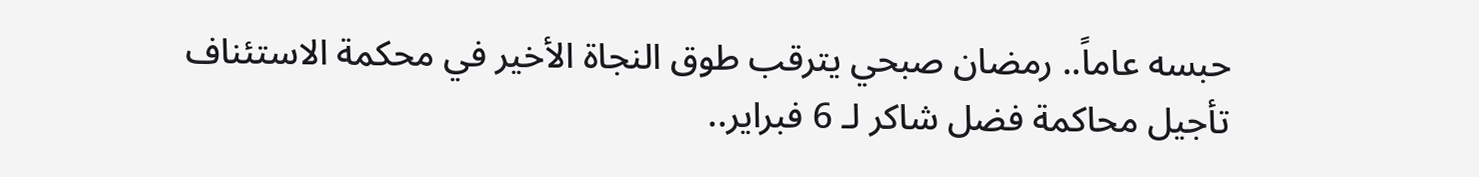حبسه عاماً.. رمضان صبحي يترقب طوق النجاة الأخير في محكمة الاستئناف
تأجيل محاكمة فضل شاكر لـ 6 فبراير..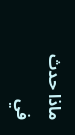ماذا حدث في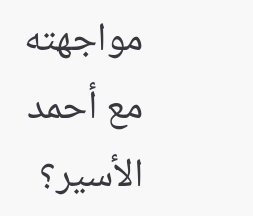مواجهته مع أحمد الأسير؟